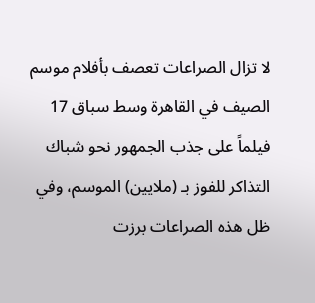لا تزال الصراعات تعصف بأفلام موسم الصيف في القاهرة وسط سباق 17 فيلماً على جذب الجمهور نحو شباك التذاكر للفوز بـ (ملايين) الموسم، وفي ظل هذه الصراعات برزت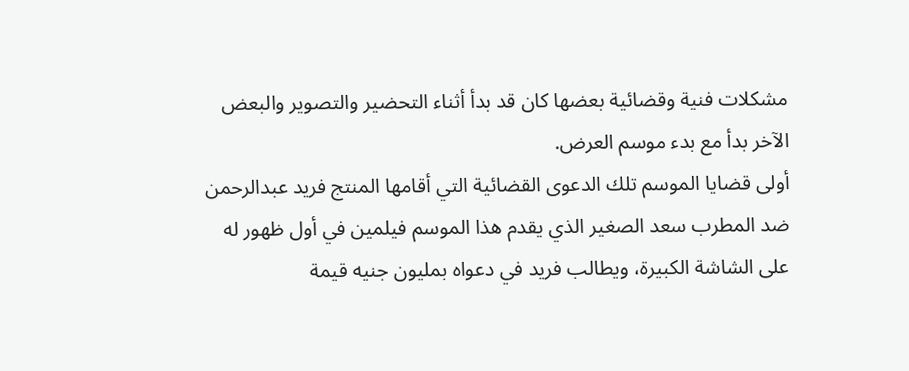مشكلات فنية وقضائية بعضها كان قد بدأ أثناء التحضير والتصوير والبعض الآخر بدأ مع بدء موسم العرض.
أولى قضايا الموسم تلك الدعوى القضائية التي أقامها المنتج فريد عبدالرحمن ضد المطرب سعد الصغير الذي يقدم هذا الموسم فيلمين في أول ظهور له على الشاشة الكبيرة، ويطالب فريد في دعواه بمليون جنيه قيمة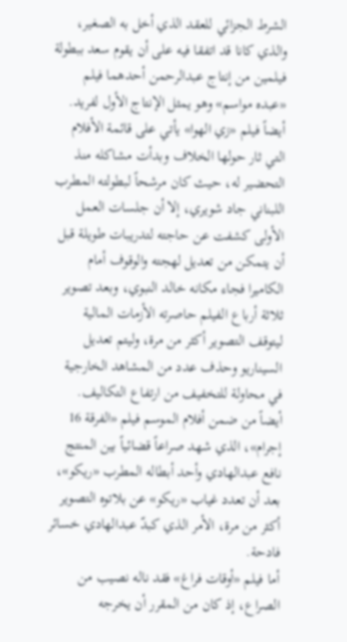الشرط الجزائي للعقد الذي أخل به الصغير، والذي كانا قد اتفقا فيه على أن يقوم سعد ببطولة فيلمين من إنتاج عبدالرحمن أحدهما فيلم «عبده مواسم» وهو يمثل الإنتاج الأول لفريد.
أيضاً فيلم «زي الهوا» يأتي على قائمة الأفلام التي ثار حولها الخلاف وبدأت مشاكله منذ التحضير له، حيث كان مرشحاً لبطولته المطرب اللبناني جاد شويري، إلا أن جلسات العمل الأولى كشفت عن حاجته لتدريبات طويلة قبل أن يتمكن من تعديل لهجته والوقوف أمام الكاميرا فجاء مكانه خالد النبوي، وبعد تصوير ثلاثة أرباع الفيلم حاصرته الأزمات المالية ليتوقف التصوير أكثر من مرة، وليتم تعديل السيناريو وحذف عدد من المشاهد الخارجية في محاولة للتخفيف من ارتفاع التكاليف.
أيضاً من ضمن أفلام الموسم فيلم «الفرقة 16 إجرام»، الذي شهد صراعاً قضائياً بين المنتج نافع عبدالهادي وأحد أبطاله المطرب «ريكو»، بعد أن تعدد غياب «ريكو» عن بلاتوه التصوير أكثر من مرة، الأمر الذي كبدّ عبدالهادي خسائر فادحة.
أما فيلم «أوقات فراغ» فقد ناله نصيب من الصراع، إذ كان من المقرر أن يخرجه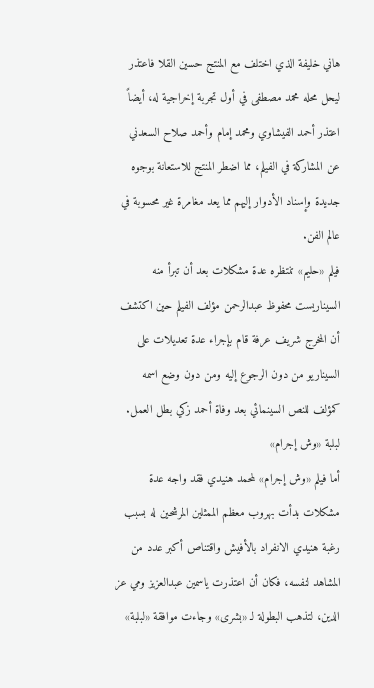هاني خليفة الذي اختلف مع المنتج حسين القلا فاعتذر ليحل محله محمد مصطفى في أول تجربة إخراجية له، أيضاً اعتذر أحمد الفيشاوي ومحمد إمام وأحمد صلاح السعدني عن المشاركة في الفيلم، مما اضطر المنتج للاستعانة بوجوه جديدة وإسناد الأدوار إليهم مما يعد مغامرة غير محسوبة في عالم الفن.
فيلم «حليم» تنتظره عدة مشكلات بعد أن تبرأ منه السيناريست محفوظ عبدالرحمن مؤلف الفيلم حين اكتشف أن المخرج شريف عرفة قام بإجراء عدة تعديلات على السيناريو من دون الرجوع إليه ومن دون وضع اسمه كمؤلف للنص السينمائي بعد وفاة أحمد زكي بطل العمل.
لبلبة «وش إجرام»
أما فيلم «وش إجرام» لمحمد هنيدي فقد واجه عدة مشكلات بدأت بهروب معظم الممثلين المرشحين له بسبب رغبة هنيدي الانفراد بالأفيش واقتناص أكبر عدد من المشاهد لنفسه، فكان أن اعتذرت ياسمين عبدالعزيز ومي عز الدين، لتذهب البطولة لـ «بشرى» وجاءت موافقة «لبلبة»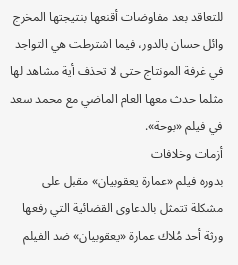للتعاقد بعد مفاوضات أقنعها بنتيجتها المخرج وائل حسان بالدور، فيما اشترطت هي التواجد في غرفة المونتاج حتى لا تحذف أية مشاهد لها مثلما حدث معها العام الماضي مع محمد سعد في فيلم «بوحة».
أزمات وخلافات
بدوره فيلم «عمارة يعقوبيان» مقبل على مشكلة تتمثل بالدعاوى القضائية التي رفعها ورثة أحد مُلاك عمارة «يعقوبيان» ضد الفيلم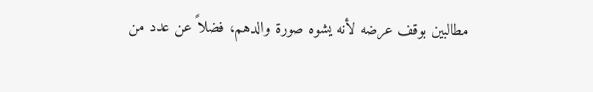مطالبين بوقف عرضه لأنه يشوه صورة والدهم، فضلاً عن عدد من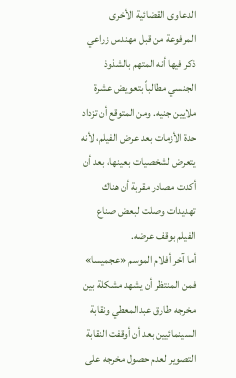الدعاوى القضائية الأخرى المرفوعة من قبل مهندس زراعي ذكر فيها أنه المتهم بالشذوذ الجنسي مطالباً بتعويض عشرة ملايين جنيه. ومن المتوقع أن تزداد حدة الأزمات بعد عرض الفيلم، لأنه يتعرض لشخصيات بعينها، بعد أن أكدت مصادر مقربة أن هناك تهديدات وصلت لبعض صناع الفيلم بوقف عرضه.
أما آخر أفلام الموسم «عجميسا» فمن المنتظر أن يشهد مشكلة بين مخرجه طارق عبدالمعطي ونقابة السينمائيين بعد أن أوقفت النقابة التصوير لعدم حصول مخرجه على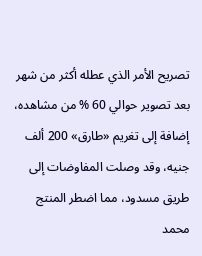تصريح الأمر الذي عطله أكثر من شهر بعد تصوير حوالي 60 % من مشاهده، إضافة إلى تغريم «طارق» 200 ألف جنيه، وقد وصلت المفاوضات إلى طريق مسدود، مما اضطر المنتج محمد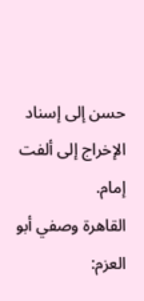حسن إلى إسناد الإخراج إلى ألفت إمام.
القاهرة وصفي أبو العزم: